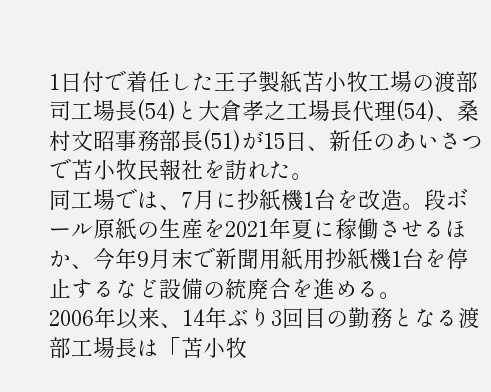1日付で着任した王子製紙苫小牧工場の渡部司工場長(54)と大倉孝之工場長代理(54)、桑村文昭事務部長(51)が15日、新任のあいさつで苫小牧民報社を訪れた。
同工場では、7月に抄紙機1台を改造。段ボール原紙の生産を2021年夏に稼働させるほか、今年9月末で新聞用紙用抄紙機1台を停止するなど設備の統廃合を進める。
2006年以来、14年ぶり3回目の勤務となる渡部工場長は「苫小牧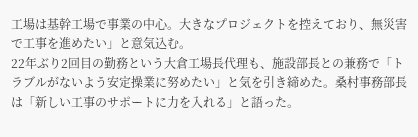工場は基幹工場で事業の中心。大きなプロジェクトを控えており、無災害で工事を進めたい」と意気込む。
22年ぶり2回目の勤務という大倉工場長代理も、施設部長との兼務で「トラブルがないよう安定操業に努めたい」と気を引き締めた。桑村事務部長は「新しい工事のサポートに力を入れる」と語った。